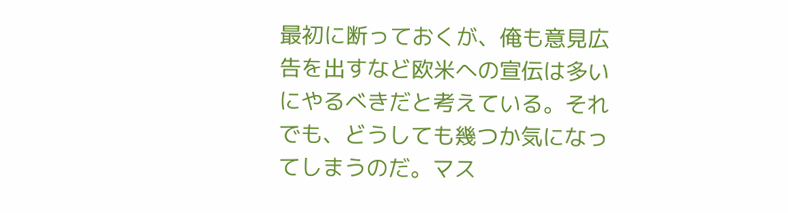最初に断っておくが、俺も意見広告を出すなど欧米への宣伝は多いにやるべきだと考えている。それでも、どうしても幾つか気になってしまうのだ。マス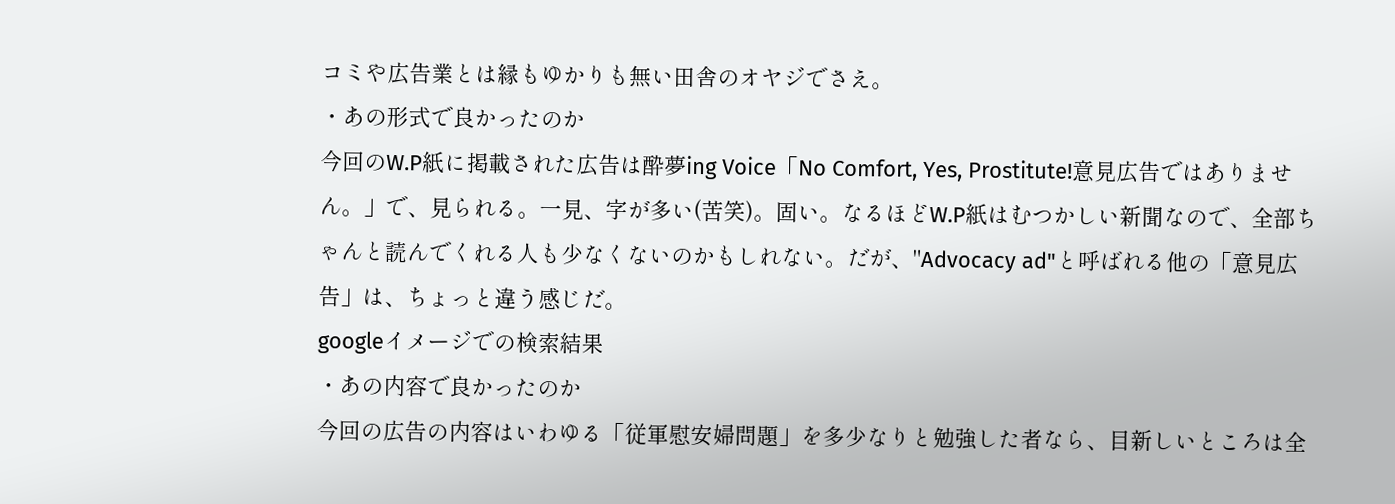コミや広告業とは縁もゆかりも無い田舎のオヤジでさえ。
・あの形式で良かったのか
今回のW.P紙に掲載された広告は酔夢ing Voice「No Comfort, Yes, Prostitute!意見広告ではありません。」で、見られる。一見、字が多い(苦笑)。固い。なるほどW.P紙はむつかしい新聞なので、全部ちゃんと読んでくれる人も少なくないのかもしれない。だが、"Advocacy ad"と呼ばれる他の「意見広告」は、ちょっと違う感じだ。
googleイメージでの検索結果
・あの内容で良かったのか
今回の広告の内容はいわゆる「従軍慰安婦問題」を多少なりと勉強した者なら、目新しいところは全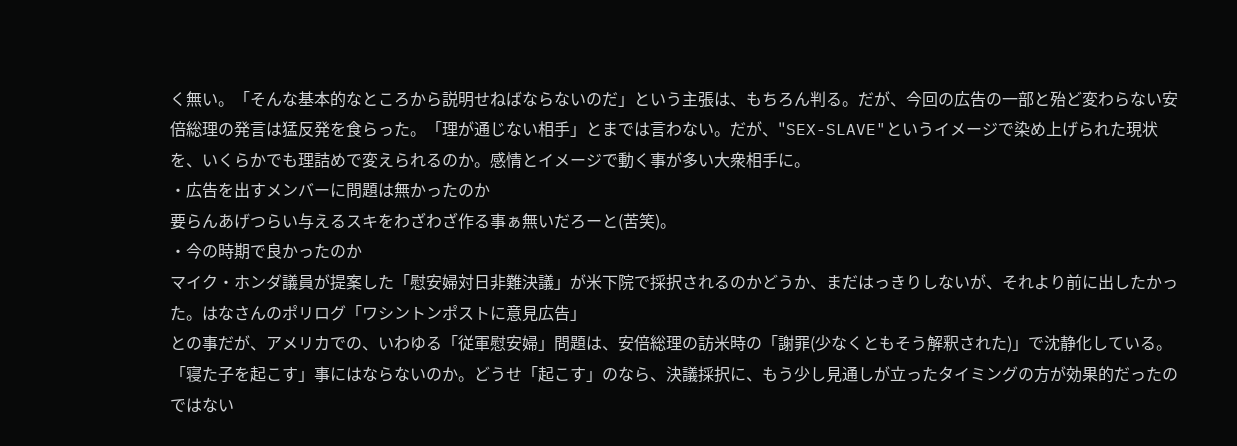く無い。「そんな基本的なところから説明せねばならないのだ」という主張は、もちろん判る。だが、今回の広告の一部と殆ど変わらない安倍総理の発言は猛反発を食らった。「理が通じない相手」とまでは言わない。だが、"SEX-SLAVE"というイメージで染め上げられた現状を、いくらかでも理詰めで変えられるのか。感情とイメージで動く事が多い大衆相手に。
・広告を出すメンバーに問題は無かったのか
要らんあげつらい与えるスキをわざわざ作る事ぁ無いだろーと(苦笑)。
・今の時期で良かったのか
マイク・ホンダ議員が提案した「慰安婦対日非難決議」が米下院で採択されるのかどうか、まだはっきりしないが、それより前に出したかった。はなさんのポリログ「ワシントンポストに意見広告」
との事だが、アメリカでの、いわゆる「従軍慰安婦」問題は、安倍総理の訪米時の「謝罪(少なくともそう解釈された)」で沈静化している。「寝た子を起こす」事にはならないのか。どうせ「起こす」のなら、決議採択に、もう少し見通しが立ったタイミングの方が効果的だったのではない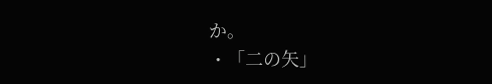か。
・「二の矢」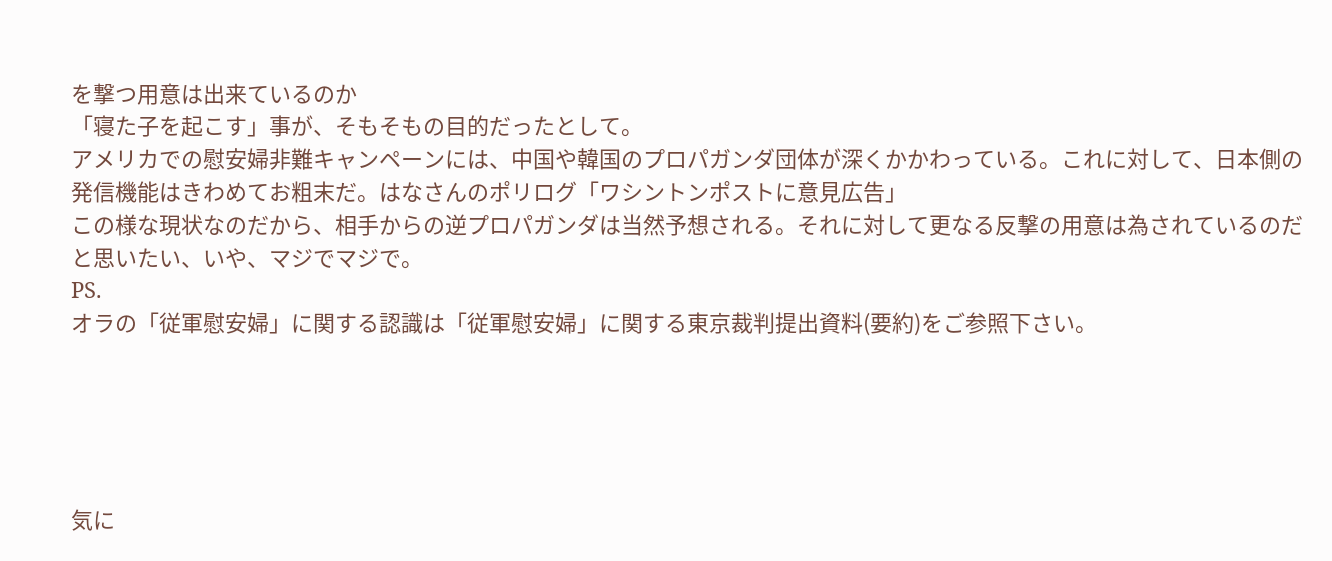を撃つ用意は出来ているのか
「寝た子を起こす」事が、そもそもの目的だったとして。
アメリカでの慰安婦非難キャンペーンには、中国や韓国のプロパガンダ団体が深くかかわっている。これに対して、日本側の発信機能はきわめてお粗末だ。はなさんのポリログ「ワシントンポストに意見広告」
この様な現状なのだから、相手からの逆プロパガンダは当然予想される。それに対して更なる反撃の用意は為されているのだと思いたい、いや、マジでマジで。
PS.
オラの「従軍慰安婦」に関する認識は「従軍慰安婦」に関する東京裁判提出資料(要約)をご参照下さい。





気に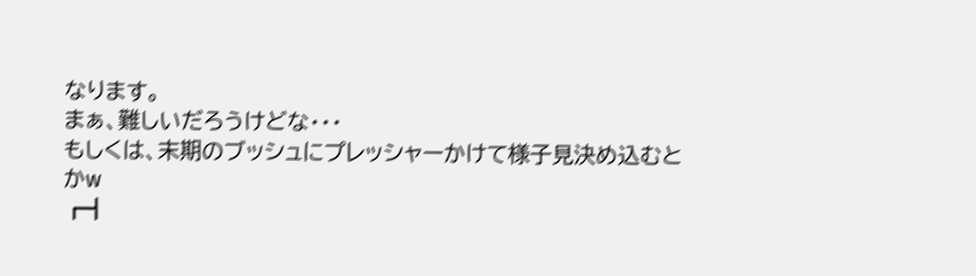なります。
まぁ、難しいだろうけどな・・・
もしくは、末期のブッシュにプレッシャーかけて様子見決め込むとかw
┏┫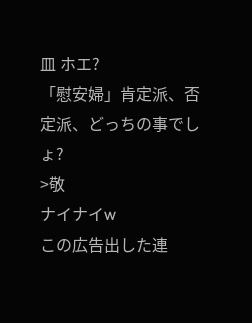皿 ホエ?
「慰安婦」肯定派、否定派、どっちの事でしょ?
>敬
ナイナイw
この広告出した連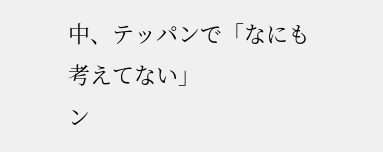中、テッパンで「なにも考えてない」
ン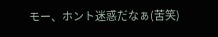モー、ホント迷惑だなぁ(苦笑)